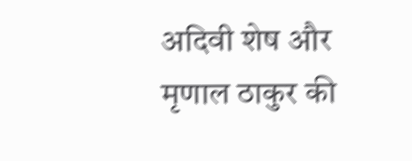अदिवी शेष और मृणाल ठाकुर की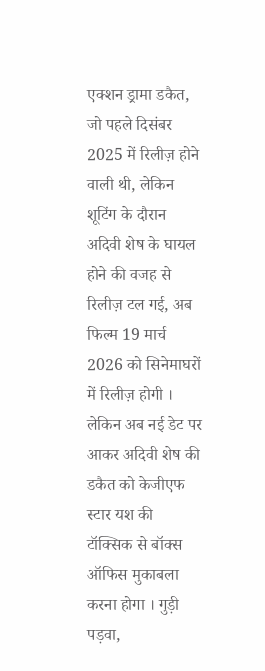एक्शन ड्रामा डकैत, जो पहले दिसंबर 2025 में रिलीज़ होने वाली थी, लेकिन शूटिंग के दौरान अदिवी शेष के घायल होने की वजह से रिलीज़ टल गई, अब फिल्म 19 मार्च 2026 को सिनेमाघरों में रिलीज़ होगी । लेकिन अब नई डेट पर आकर अदिवी शेष की डकैत को केजीएफ स्टार यश की टॉक्सिक से बॉक्स ऑफिस मुकाबला करना होगा । गुड़ी पड़वा,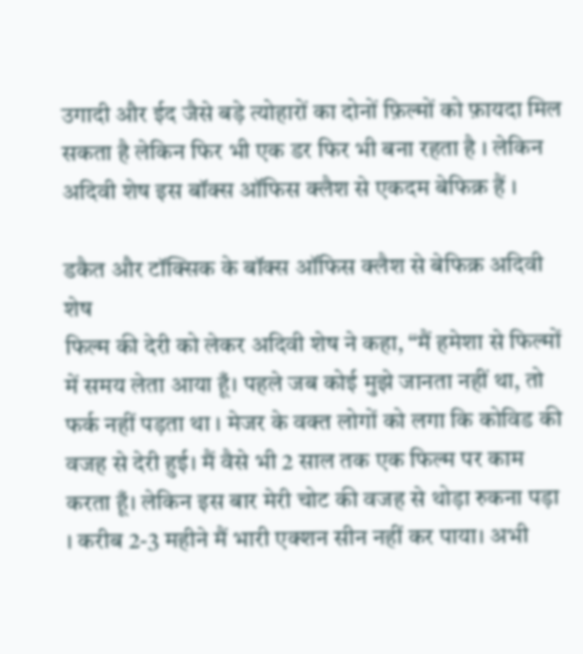उगादी और ईद जैसे बड़े त्योहारों का दोनों फ़िल्मों को फ़ायदा मिल सकता है लेकिन फिर भी एक डर फिर भी बना रहता है । लेकिन अदिवी शेष इस बॉक्स ऑफिस क्लैश से एकदम बेफिक्र हैं ।

डकैत और टॉक्सिक के बॉक्स ऑफिस क्लैश से बेफिक्र अदिवी शेष
फिल्म की देरी को लेकर अदिवी शेष ने कहा, “मैं हमेशा से फिल्मों में समय लेता आया हूँ। पहले जब कोई मुझे जानता नहीं था, तो फर्क नहीं पड़ता था । मेजर के वक्त लोगों को लगा कि कोविड की वजह से देरी हुई। मैं वैसे भी 2 साल तक एक फिल्म पर काम करता हूँ। लेकिन इस बार मेरी चोट की वजह से थोड़ा रुकना पड़ा । करीब 2-3 महीने मैं भारी एक्शन सीन नहीं कर पाया। अभी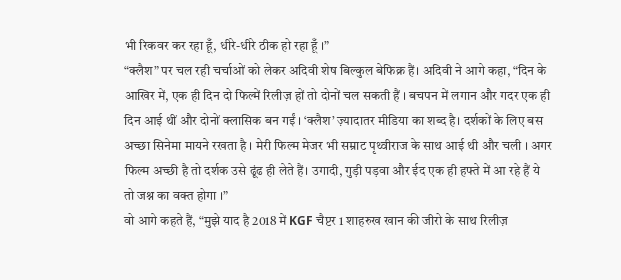भी रिकवर कर रहा हूँ, धीरे-धीरे ठीक हो रहा हूँ ।”
“क्लैश” पर चल रही चर्चाओं को लेकर अदिवी शेष बिल्कुल बेफिक्र हैं। अदिवी ने आगे कहा, “दिन के आखिर में, एक ही दिन दो फिल्में रिलीज़ हों तो दोनों चल सकती हैं । बचपन में लगान और गदर एक ही दिन आई थीं और दोनों क्लासिक बन गईं । ‘क्लैश’ ज़्यादातर मीडिया का शब्द है। दर्शकों के लिए बस अच्छा सिनेमा मायने रखता है । मेरी फिल्म मेजर भी सम्राट पृथ्वीराज के साथ आई थी और चली । अगर फिल्म अच्छी है तो दर्शक उसे ढूंढ ही लेते हैं। उगादी, गुड़ी पड़वा और ईद एक ही हफ्ते में आ रहे हैं ये तो जश्न का वक्त होगा ।”
वो आगे कहते हैं, “मुझे याद है 2018 में KGF चैप्टर 1 शाहरुख खान की जीरो के साथ रिलीज़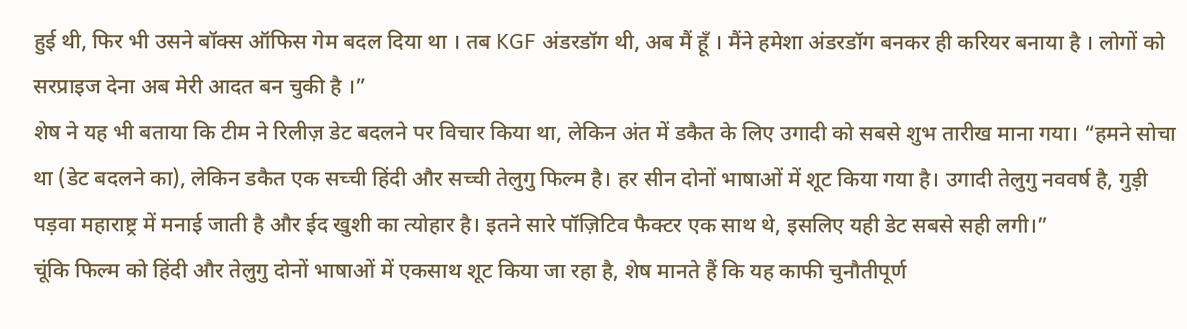हुई थी, फिर भी उसने बॉक्स ऑफिस गेम बदल दिया था । तब KGF अंडरडॉग थी, अब मैं हूँ । मैंने हमेशा अंडरडॉग बनकर ही करियर बनाया है । लोगों को सरप्राइज देना अब मेरी आदत बन चुकी है ।”
शेष ने यह भी बताया कि टीम ने रिलीज़ डेट बदलने पर विचार किया था, लेकिन अंत में डकैत के लिए उगादी को सबसे शुभ तारीख माना गया। “हमने सोचा था (डेट बदलने का), लेकिन डकैत एक सच्ची हिंदी और सच्ची तेलुगु फिल्म है। हर सीन दोनों भाषाओं में शूट किया गया है। उगादी तेलुगु नववर्ष है, गुड़ी पड़वा महाराष्ट्र में मनाई जाती है और ईद खुशी का त्योहार है। इतने सारे पॉज़िटिव फैक्टर एक साथ थे, इसलिए यही डेट सबसे सही लगी।”
चूंकि फिल्म को हिंदी और तेलुगु दोनों भाषाओं में एकसाथ शूट किया जा रहा है, शेष मानते हैं कि यह काफी चुनौतीपूर्ण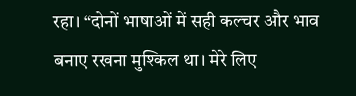रहा। “दोनों भाषाओं में सही कल्चर और भाव बनाए रखना मुश्किल था। मेरे लिए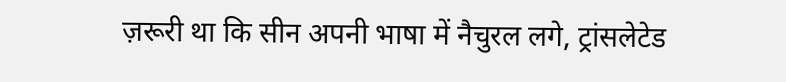ज़रूरी था कि सीन अपनी भाषा में नैचुरल लगे, ट्रांसलेटेड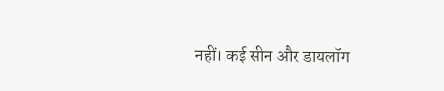नहीं। कई सीन और डायलॉग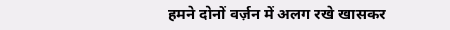हमने दोनों वर्ज़न में अलग रखे खासकर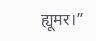ह्यूमर।”